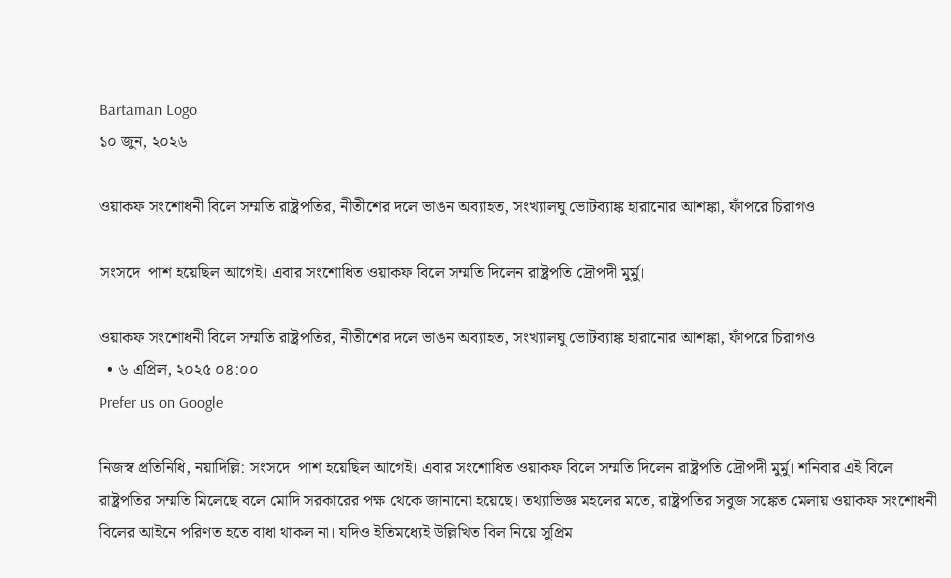Bartaman Logo
১০ জুন, ২০২৬

ওয়াকফ সংশোধনী বিলে সম্মতি রাষ্ট্রপতির, নীতীশের দলে ভাঙন অব্যাহত, সংখ্যালঘু ভোটব্যাঙ্ক হারানোর আশঙ্কা, ফাঁপরে চিরাগও

সংসদে  পাশ হয়েছিল আগেই। এবার সংশোধিত ওয়াকফ বিলে সম্মতি দিলেন রাষ্ট্রপতি দ্রৌপদী মুর্মু।

ওয়াকফ সংশোধনী বিলে সম্মতি রাষ্ট্রপতির, নীতীশের দলে ভাঙন অব্যাহত, সংখ্যালঘু ভোটব্যাঙ্ক হারানোর আশঙ্কা, ফাঁপরে চিরাগও
  • ৬ এপ্রিল, ২০২৫ ০৪:০০
Prefer us on Google

নিজস্ব প্রতিনিধি, নয়াদিল্লি: সংসদে  পাশ হয়েছিল আগেই। এবার সংশোধিত ওয়াকফ বিলে সম্মতি দিলেন রাষ্ট্রপতি দ্রৌপদী মুর্মু। শনিবার এই বিলে রাষ্ট্রপতির সম্মতি মিলেছে বলে মোদি সরকারের পক্ষ থেকে জানানো হয়েছে। তথ্যাভিজ্ঞ মহলের মতে, রাষ্ট্রপতির সবুজ সঙ্কেত মেলায় ওয়াকফ সংশোধনী বিলের আইনে পরিণত হতে বাধা থাকল না। যদিও ইতিমধ্যেই উল্লিখিত বিল নিয়ে সুপ্রিম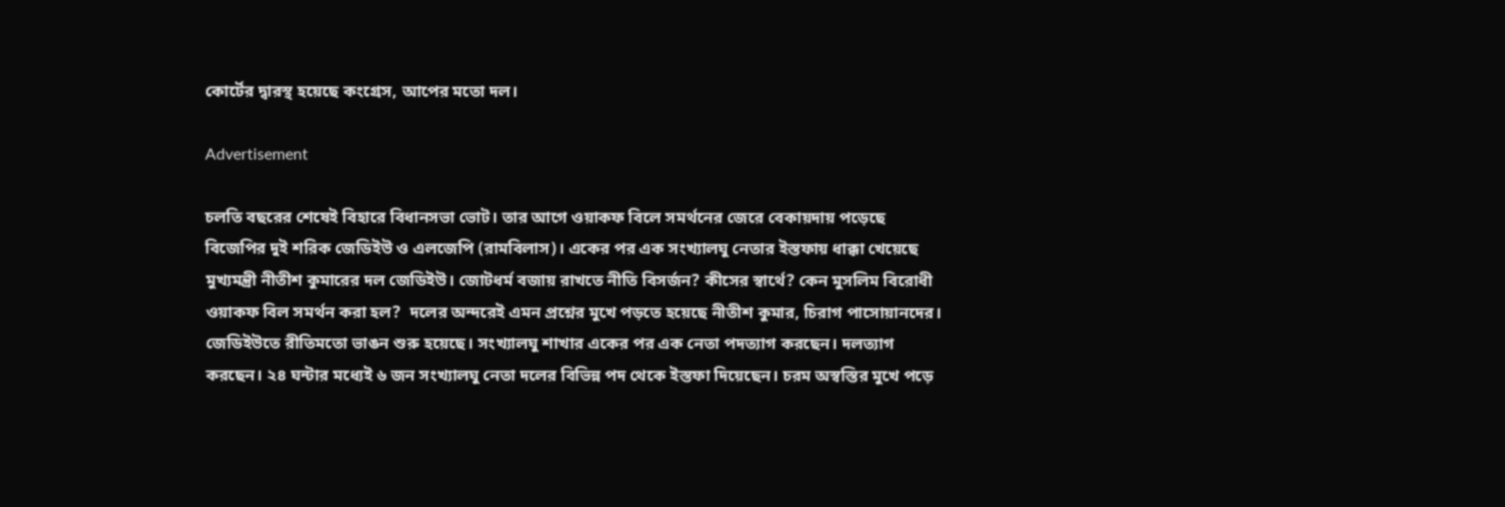কোর্টের দ্বারস্থ হয়েছে কংগ্রেস, আপের মতো দল।

Advertisement

চলতি বছরের শেষেই বিহারে বিধানসভা ভোট। তার আগে ওয়াকফ বিলে সমর্থনের জেরে বেকায়দায় পড়েছে বিজেপির দুই শরিক জেডিইউ ও এলজেপি (রামবিলাস)। একের পর এক সংখ্যালঘু নেতার ইস্তফায় ধাক্কা খেয়েছে মুখ্যমন্ত্রী নীতীশ কুমারের দল জেডিইউ। জোটধর্ম বজায় রাখতে নীতি বিসর্জন? কীসের স্বার্থে? কেন মুসলিম বিরোধী ওয়াকফ বিল সমর্থন করা হল?  দলের অন্দরেই এমন প্রশ্নের মুখে পড়তে হয়েছে নীতীশ কুমার, চিরাগ পাসোয়ানদের। জেডিইউতে রীতিমতো ভাঙন শুরু হয়েছে। সংখ্যালঘু শাখার একের পর এক নেতা পদত্যাগ করছেন। দলত্যাগ করছেন। ২৪ ঘন্টার মধ্যেই ৬ জন সংখ্যালঘু নেতা দলের বিভিন্ন পদ থেকে ইস্তফা দিয়েছেন। চরম অস্বস্তির মুখে পড়ে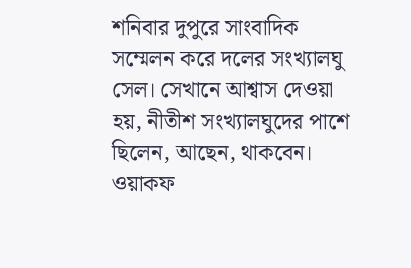শনিবার দুপুরে সাংবাদিক সম্মেলন করে দলের সংখ্যালঘু সেল। সেখানে আশ্বাস দেওয়া হয়, নীতীশ সংখ্যালঘুদের পাশে ছিলেন, আছেন, থাকবেন। ওয়াকফ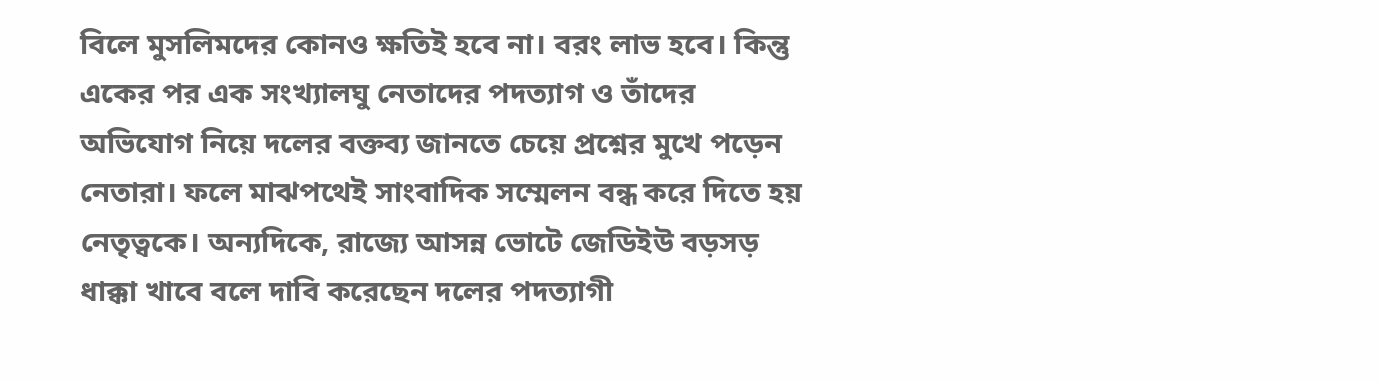বিলে মুসলিমদের কোনও ক্ষতিই হবে না। বরং লাভ হবে। কিন্তু একের পর এক সংখ্যালঘু নেতাদের পদত্যাগ ও তাঁদের অভিযোগ নিয়ে দলের বক্তব্য জানতে চেয়ে প্রশ্নের মুখে পড়েন নেতারা। ফলে মাঝপথেই সাংবাদিক সম্মেলন বন্ধ করে দিতে হয় নেতৃত্বকে। অন্যদিকে, রাজ্যে আসন্ন ভোটে জেডিইউ বড়সড় ধাক্কা খাবে বলে দাবি করেছেন দলের পদত্যাগী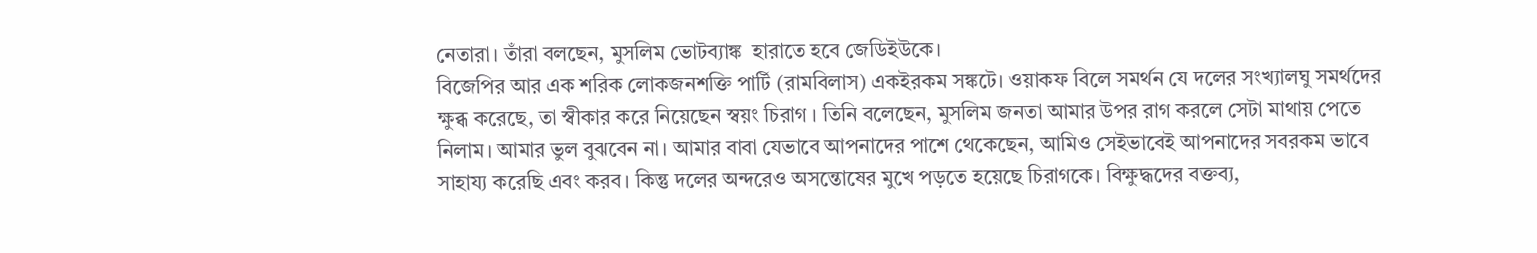নেতারা। তাঁরা বলছেন, মুসলিম ভোটব্যাঙ্ক  হারাতে হবে জেডিইউকে।
বিজেপির আর এক শরিক লোকজনশক্তি পার্টি (রামবিলাস) একইরকম সঙ্কটে। ওয়াকফ বিলে সমর্থন যে দলের সংখ্যালঘু সমর্থদের ক্ষুব্ধ করেছে, তা স্বীকার করে নিয়েছেন স্বয়ং চিরাগ । তিনি বলেছেন, মুসলিম জনতা আমার উপর রাগ করলে সেটা মাথায় পেতে নিলাম। আমার ভুল বুঝবেন না। আমার বাবা যেভাবে আপনাদের পাশে থেকেছেন, আমিও সেইভাবেই আপনাদের সবরকম ভাবে সাহায্য করেছি এবং করব। কিন্তু দলের অন্দরেও অসন্তোষের মুখে পড়তে হয়েছে চিরাগকে। বিক্ষুদ্ধদের বক্তব্য,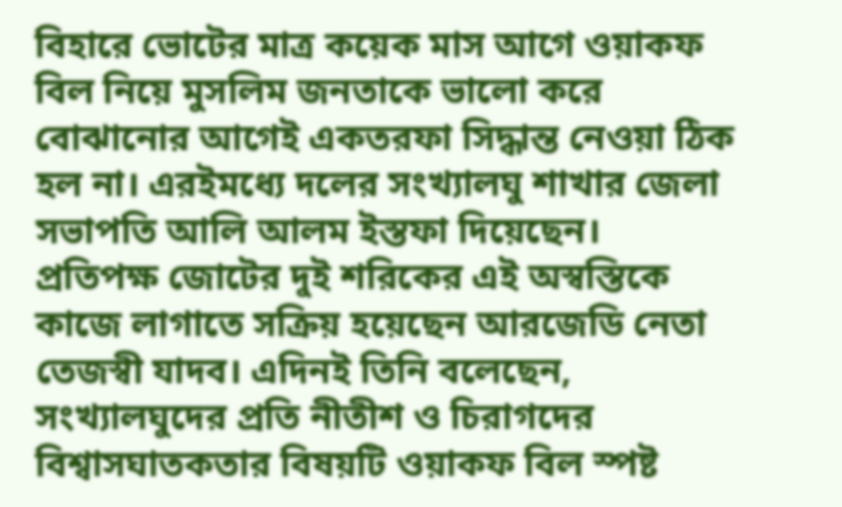বিহারে ভোটের মাত্র কয়েক মাস আগে ওয়াকফ বিল নিয়ে মুসলিম জনতাকে ভালো করে বোঝানোর আগেই একতরফা সিদ্ধান্ত নেওয়া ঠিক হল না। এরইমধ্যে দলের সংখ্যালঘু শাখার জেলা সভাপতি আলি আলম ইস্তফা দিয়েছেন।
প্রতিপক্ষ জোটের দুই শরিকের এই অস্বস্তিকে কাজে লাগাতে সক্রিয় হয়েছেন আরজেডি নেতা তেজস্বী যাদব। এদিনই তিনি বলেছেন, সংখ্যালঘুদের প্রতি নীতীশ ও চিরাগদের বিশ্বাসঘাতকতার বিষয়টি ওয়াকফ বিল স্পষ্ট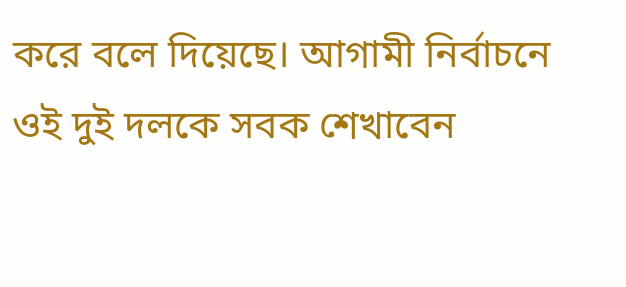করে বলে দিয়েছে। আগামী নির্বাচনে ওই দুই দলকে সবক শেখাবেন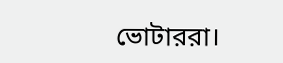ভোটাররা।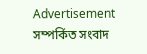Advertisement
সম্পর্কিত সংবাদ